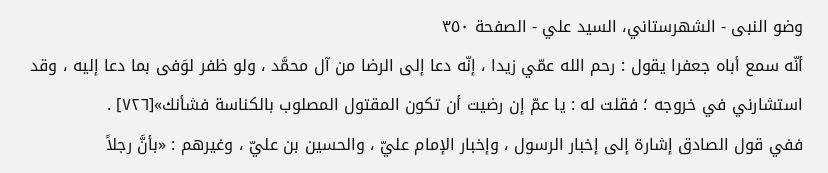وضو النبی - الشهرستاني، السيد علي - الصفحة ٣٥٠
أنّه سمع أباه جعفرا يقول : رحم الله عمّي زيدا ، إنّه دعا إلى الرضا من آل محمَّد ، ولو ظفر لوَفى بما دعا إليه ، وقد استشارني في خروجه ؛ فقلت له : يا عمّ إن رضيت أن تكون المقتول المصلوب بالكناسة فشأنك»[٧٢٦] .
ففي قول الصادق إشارة إلى إخبار الرسول ، وإخبار الإمام عليّ ، والحسين بن عليّ ، وغيرهم : «بأنَّ رجلاً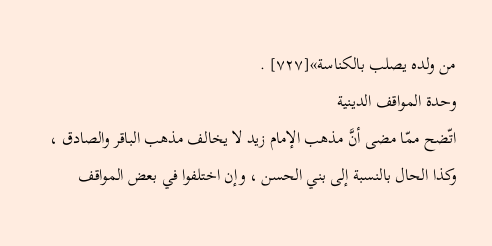من ولده يصلب بالكناسة»[٧٢٧] .
وحدة المواقف الدينية
اتّضح ممّا مضى أنَّ مذهب الإمام زيد لا يخالف مذهب الباقر والصادق ، وكذا الحال بالنسبة إلى بني الحسن ، وإن اختلفوا في بعض المواقف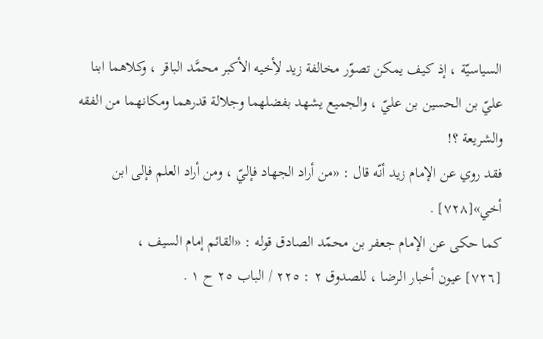السياسيّة ، إذ كيف يمكن تصوّر مخالفة زيد لأِخيه الأكبر محمَّد الباقر ، وكلاهما ابنا عليّ بن الحسين بن عليّ ، والجميع يشهد بفضلهما وجلالة قدرهما ومكانهما من الفقه والشريعة ؟!
فقد روي عن الإمام زيد أنّه قال : «من أراد الجهاد فإليّ ، ومن أراد العلم فإلى ابن أخي»[٧٢٨] .
كما حكى عن الإمام جعفر بن محمّد الصادق قوله : «القائم إمام السيف ،
[٧٢٦] عيون أخبار الرضا ، للصدوق ٢ : ٢٢٥ / الباب ٢٥ ح ١ .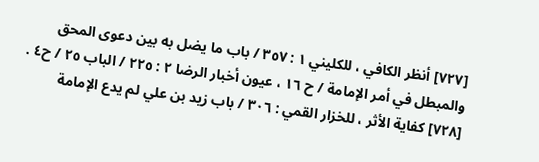[٧٢٧] أنظر الكافي ، للكليني ١ : ٣٥٧ / باب ما يضل به بين دعوى المحق والمبطل في أمر الإمامة / ح ١٦ ، عيون أخبار الرضا ٢ : ٢٢٥ / الباب ٢٥ / ح٤ .
[٧٢٨] كفاية الأثر ، للخزار القمي : ٣٠٦ / باب زيد بن علي لم يدع الإمامة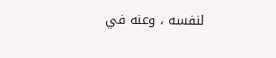لنفسه ، وعنه في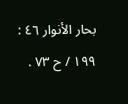بحار الأنوار ٤٦ : ١٩٩ / ح ٧٣ .